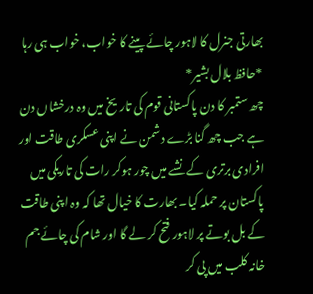بھارتی جنرل کا لاہور چائے پینے کا خواب، خواب ہی رہا
*حافظ بلال بشیر*
چھ ستمبر کا دن پاکستانی قوم کی تاریخ میں وہ درخشاں دن ہے جب چھ گنا بڑے دشمن نے اپنی عسکری طاقت اور افرادی برتری کے نشے میں چور ہوکر رات کی تاریکی میں پاکستان پر حملہ کیا۔ بھارت کا خیال تھا کہ وہ اپنی طاقت کے بل بوتے پر لاہور فتح کر لے گا اور شام کی چائے جم خانہ کلب میں پی کر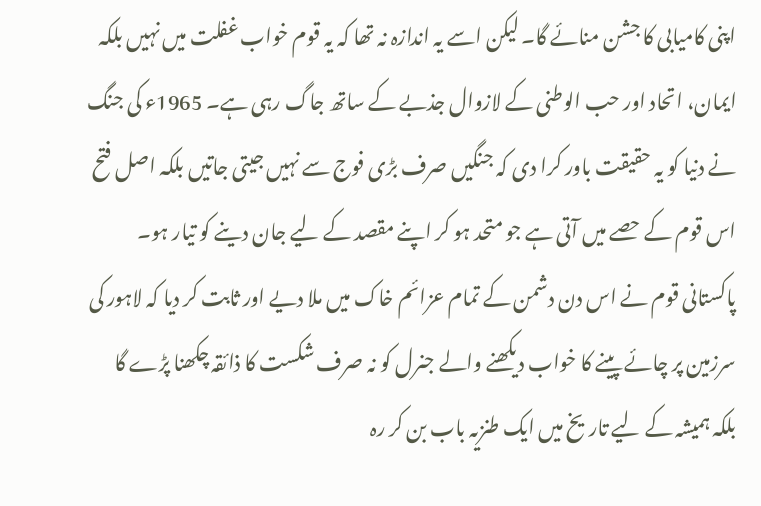اپنی کامیابی کا جشن منائے گا۔ لیکن اسے یہ اندازہ نہ تھا کہ یہ قوم خواب غفلت میں نہیں بلکہ ایمان، اتحاد اور حب الوطنی کے لازوال جذبے کے ساتھ جاگ رہی ہے۔ 1965ء کی جنگ نے دنیا کو یہ حقیقت باور کرا دی کہ جنگیں صرف بڑی فوج سے نہیں جیتی جاتیں بلکہ اصل فتح اس قوم کے حصے میں آتی ہے جو متحد ہو کر اپنے مقصد کے لیے جان دینے کو تیار ہو۔ پاکستانی قوم نے اس دن دشمن کے تمام عزائم خاک میں ملا دیے اور ثابت کر دیا کہ لاہور کی سرزمین پر چائے پینے کا خواب دیکھنے والے جنرل کو نہ صرف شکست کا ذائقہ چکھنا پڑے گا بلکہ ہمیشہ کے لیے تاریخ میں ایک طنزیہ باب بن کر رہ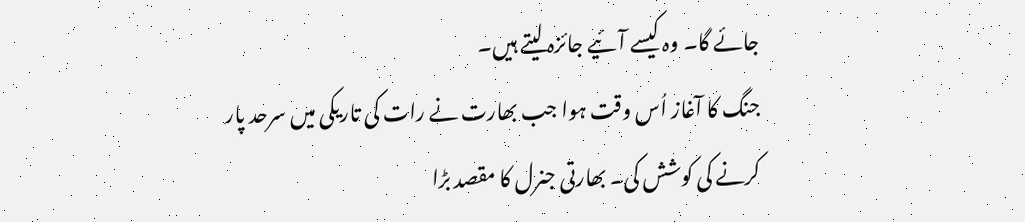جائے گا۔ وہ کیسے آئیے جائزہ لیتے ہیں۔
جنگ کا آغاز اُس وقت ہوا جب بھارت نے رات کی تاریکی میں سرحد پار کرنے کی کوشش کی۔ بھارتی جنرل کا مقصد بڑا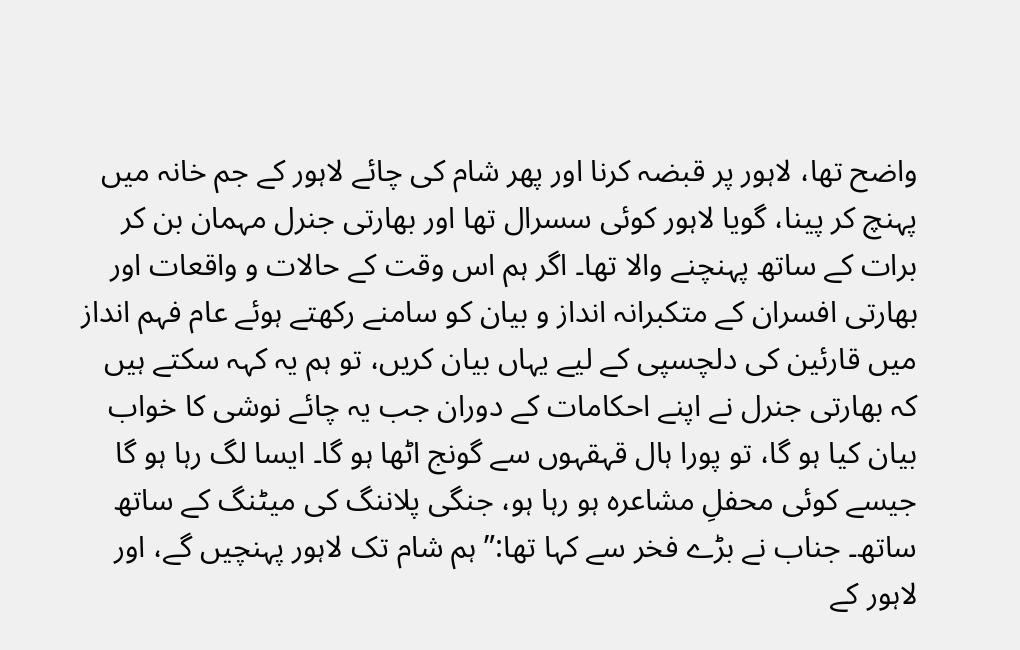واضح تھا، لاہور پر قبضہ کرنا اور پھر شام کی چائے لاہور کے جم خانہ میں پہنچ کر پینا، گویا لاہور کوئی سسرال تھا اور بھارتی جنرل مہمان بن کر برات کے ساتھ پہنچنے والا تھا۔ اگر ہم اس وقت کے حالات و واقعات اور بھارتی افسران کے متکبرانہ انداز و بیان کو سامنے رکھتے ہوئے عام فہم انداز میں قارئین کی دلچسپی کے لیے یہاں بیان کریں، تو ہم یہ کہہ سکتے ہیں کہ بھارتی جنرل نے اپنے احکامات کے دوران جب یہ چائے نوشی کا خواب بیان کیا ہو گا، تو پورا ہال قہقہوں سے گونج اٹھا ہو گا۔ ایسا لگ رہا ہو گا جیسے کوئی محفلِ مشاعرہ ہو رہا ہو، جنگی پلاننگ کی میٹنگ کے ساتھ ساتھ۔ جناب نے بڑے فخر سے کہا تھا:” ہم شام تک لاہور پہنچیں گے، اور لاہور کے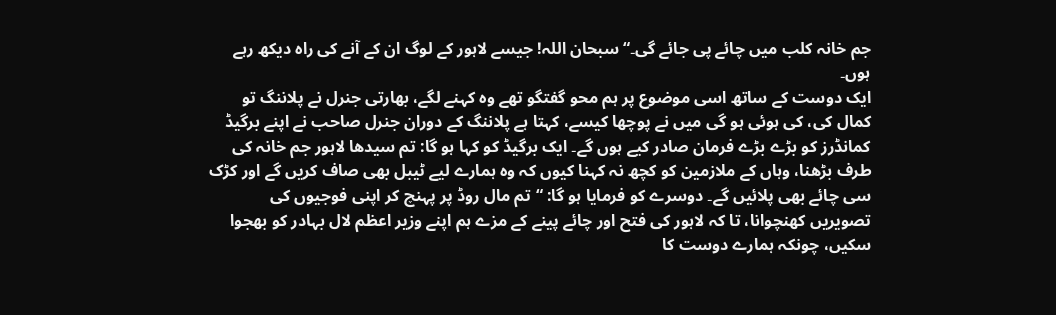جم خانہ کلب میں چائے پی جائے گی۔“ سبحان اللہ! جیسے لاہور کے لوگ ان کے آنے کی راہ دیکھ رہے ہوں۔
ایک دوست کے ساتھ اسی موضوع پر ہم محو گفتگو تھے وہ کہنے لگے، بھارتی جنرل نے پلاننگ تو کمال کی، کی ہوئی ہو گی میں نے پوچھا کیسے، کہتا ہے پلاننگ کے دوران جنرل صاحب نے اپنے برگیڈ کمانڈرز کو بڑے بڑے فرمان صادر کیے ہوں گے۔ ایک برگیڈ کو کہا ہو گا: تم سیدھا لاہور جم خانہ کی طرف بڑھنا، وہاں کے ملازمین کو کچھ نہ کہنا کیوں کہ وہ ہمارے لیے ٹیبل بھی صاف کریں گے اور کڑک سی چائے بھی پلائیں گے۔ دوسرے کو فرمایا ہو گا: “تم مال روڈ پر پہنچ کر اپنی فوجیوں کی تصویریں کھنچوانا، تا کہ لاہور کی فتح اور چائے پینے کے مزے ہم اپنے وزیر اعظم لال بہادر کو بھجوا سکیں، چونکہ ہمارے دوست کا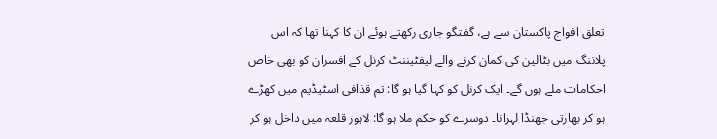تعلق افواج پاکستان سے ہے، گفتگو جاری رکھتے ہوئے ان کا کہنا تھا کہ اس پلاننگ میں بٹالین کی کمان کرنے والے لیفٹیننٹ کرنل کے افسران کو بھی خاص احکامات ملے ہوں گے۔ ایک کرنل کو کہا گیا ہو گا: تم قذافی اسٹیڈیم میں کھڑے ہو کر بھارتی جھنڈا لہرانا۔ دوسرے کو حکم ملا ہو گا: لاہور قلعہ میں داخل ہو کر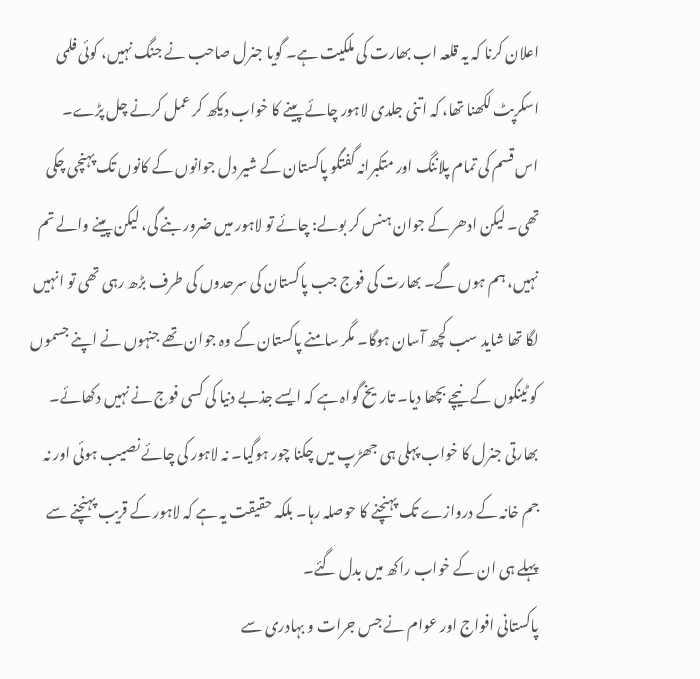اعلان کرنا کہ یہ قلعہ اب بھارت کی ملکیت ہے۔ گویا جنرل صاحب نے جنگ نہیں، کوئی فلمی اسکرپٹ لکھنا تھا، کہ اتنی جلدی لاہور چائے پینے کا خواب دیکھ کر عمل کرنے چل پڑے۔
اس قسم کی تمام پلاننگ اور متکبرانہ گفتگو پاکستان کے شیر دل جوانوں کے کانوں تک پہنچی چکی تھی۔ لیکن ادھر کے جوان ہنس کر بولے: چائے تو لاہور میں ضرور بنے گی، لیکن پینے والے تم نہیں، ہم ہوں گے۔ بھارت کی فوج جب پاکستان کی سرحدوں کی طرف بڑھ رہی تھی تو انہیں لگا تھا شاید سب کچھ آسان ہوگا۔ مگر سامنے پاکستان کے وہ جوان تھے جنہوں نے اپنے جسموں کو ٹینکوں کے نیچے بچھا دیا۔ تاریخ گواہ ہے کہ ایسے جذبے دنیا کی کسی فوج نے نہیں دکھائے۔
بھارتی جنرل کا خواب پہلی ہی جھڑپ میں چکنا چور ہوگیا۔ نہ لاہور کی چائے نصیب ہوئی اور نہ جم خانہ کے دروازے تک پہنچنے کا حوصلہ رہا۔ بلکہ حقیقت یہ ہے کہ لاہور کے قریب پہنچنے سے پہلے ہی ان کے خواب راکھ میں بدل گئے۔
پاکستانی افواج اور عوام نے جس جرات و بہادری سے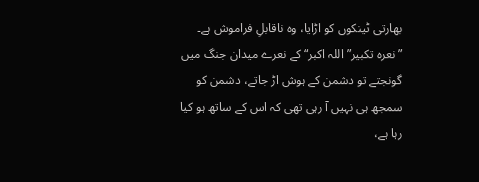بھارتی ٹینکوں کو اڑایا، وہ ناقابلِ فراموش ہے۔ ”نعرہ تکبیر” اللہ اکبر“ کے نعرے میدان جنگ میں گونجتے تو دشمن کے ہوش اڑ جاتے، دشمن کو سمجھ ہی نہیں آ رہی تھی کہ اس کے ساتھ ہو کیا رہا ہے،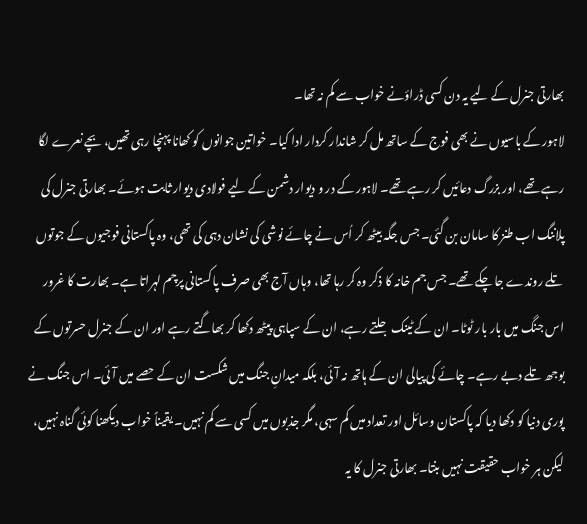بھارتی جنرل کے لیے یہ دن کسی ڈراؤنے خواب سے کم نہ تھا۔
لاہور کے باسیوں نے بھی فوج کے ساتھ مل کر شاندار کردار ادا کیا۔ خواتین جوانوں کو کھانا پہنچا رہی تھیں، بچے نعرے لگا رہے تھے، اور بزرگ دعائیں کر رہے تھے۔ لاہور کے در و دیوار دشمن کے لیے فولادی دیوار ثابت ہوئے۔ بھارتی جنرل کی پلاننگ اب طنز کا سامان بن گئی۔ جس جگہ بیٹھ کر اُس نے چائے نوشی کی نشان دہی کی تھی، وہ پاکستانی فوجیوں کے جوتوں تلے روندے جا چکے تھے۔ جس جم خانہ کا ذکر وہ کر رہا تھا، وہاں آج بھی صرف پاکستانی پرچم لہراتا ہے۔ بھارت کا غرور اس جنگ میں بار بار ٹوٹا۔ ان کے ٹینک جلتے رہے، ان کے سپاہی پیٹھ دکھا کر بھاگتے رہے اور ان کے جنرل حسرتوں کے بوجھ تلے دبے رہے۔ چائے کی پیالی ان کے ہاتھ نہ آئی، بلکہ میدانِ جنگ میں شکست ان کے حصے میں آئی۔ اس جنگ نے پوری دنیا کو دکھا دیا کہ پاکستان وسائل اور تعداد میں کم سہی، مگر جذبوں میں کسی سے کم نہیں۔ یقیناً خواب دیکھنا کوئی گناہ نہیں، لیکن ہر خواب حقیقت نہیں بنتا۔ بھارتی جنرل کا یہ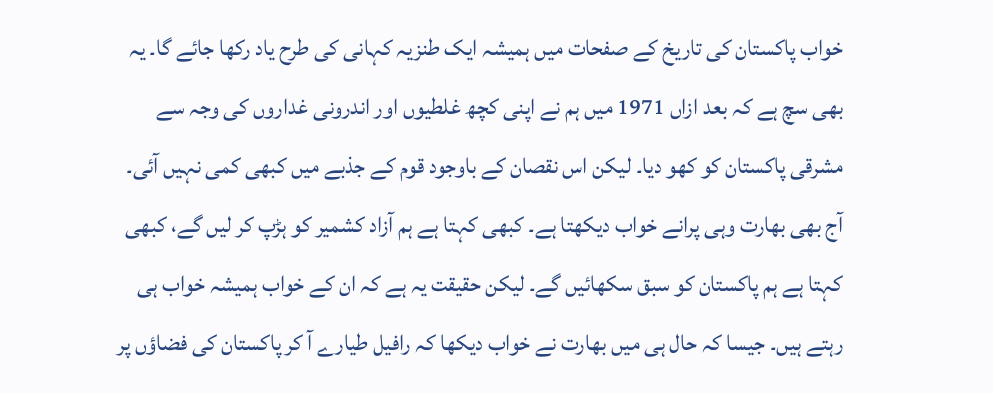خواب پاکستان کی تاریخ کے صفحات میں ہمیشہ ایک طنزیہ کہانی کی طرح یاد رکھا جائے گا۔ یہ بھی سچ ہے کہ بعد ازاں 1971 میں ہم نے اپنی کچھ غلطیوں اور اندرونی غداروں کی وجہ سے مشرقی پاکستان کو کھو دیا۔ لیکن اس نقصان کے باوجود قوم کے جذبے میں کبھی کمی نہیں آئی۔
آج بھی بھارت وہی پرانے خواب دیکھتا ہے۔ کبھی کہتا ہے ہم آزاد کشمیر کو ہڑپ کر لیں گے، کبھی کہتا ہے ہم پاکستان کو سبق سکھائیں گے۔ لیکن حقیقت یہ ہے کہ ان کے خواب ہمیشہ خواب ہی رہتے ہیں۔ جیسا کہ حال ہی میں بھارت نے خواب دیکھا کہ رافیل طیارے آ کر پاکستان کی فضاؤں پر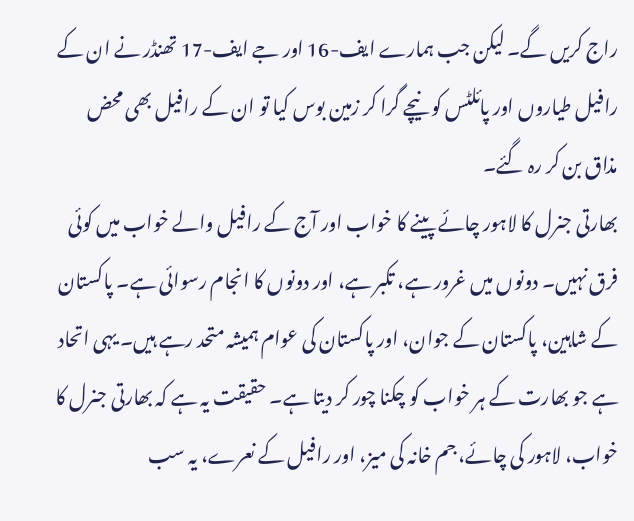راج کریں گے۔ لیکن جب ہمارے ایف-16 اور جے ایف-17 تھنڈر نے ان کے رافیل طیاروں اور پائلٹس کو نیچے گرا کر زمین بوس کیا تو ان کے رافیل بھی محض مذاق بن کر رہ گئے۔
بھارتی جنرل کا لاہور چائے پینے کا خواب اور آج کے رافیل والے خواب میں کوئی فرق نہیں۔ دونوں میں غرور ہے، تکبر ہے، اور دونوں کا انجام رسوائی ہے۔ پاکستان کے شاہین، پاکستان کے جوان، اور پاکستان کی عوام ہمیشہ متحد رہے ہیں۔ یہی اتحاد ہے جو بھارت کے ہر خواب کو چکنا چور کر دیتا ہے۔ حقیقت یہ ہے کہ بھارتی جنرل کا خواب، لاہور کی چائے، جم خانہ کی میز، اور رافیل کے نعرے، یہ سب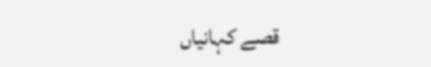قصے کہانیاں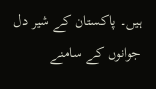ہیں۔ پاکستان کے شیر دل جوانوں کے سامنے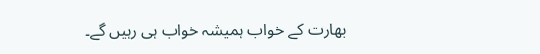بھارت کے خواب ہمیشہ خواب ہی رہیں گے۔